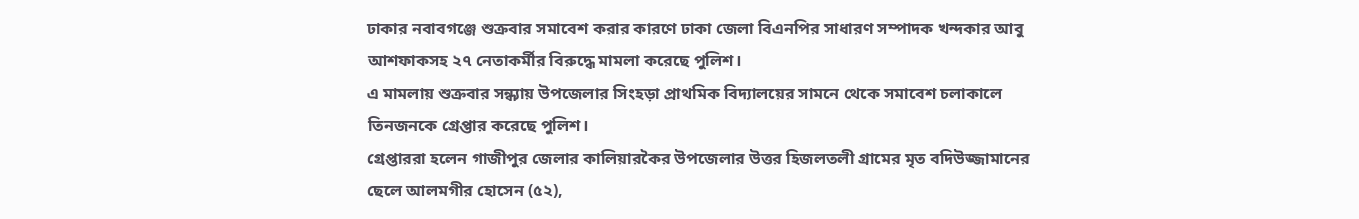ঢাকার নবাবগঞ্জে শুক্রবার সমাবেশ করার কারণে ঢাকা জেলা বিএনপির সাধারণ সম্পাদক খন্দকার আবু আশফাকসহ ২৭ নেতাকর্মীর বিরুদ্ধে মামলা করেছে পুলিশ।
এ মামলায় শুক্রবার সন্ধ্যায় উপজেলার সিংহড়া প্রাথমিক বিদ্যালয়ের সামনে থেকে সমাবেশ চলাকালে তিনজনকে গ্রেপ্তার করেছে পুলিশ।
গ্রেপ্তাররা হলেন গাজীপুর জেলার কালিয়ারকৈর উপজেলার উত্তর হিজলতলী গ্রামের মৃত বদিউজ্জামানের ছেলে আলমগীর হোসেন (৫২),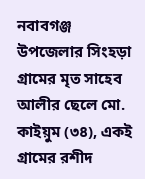নবাবগঞ্জ উপজেলার সিংহড়া গ্রামের মৃত সাহেব আলীর ছেলে মো. কাইয়ুম (৩৪), একই গ্রামের রশীদ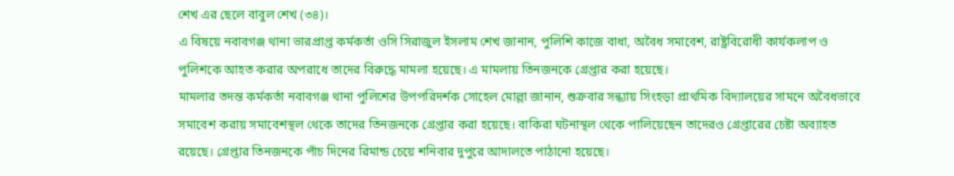শেখ এর ছেলে বাবুল শেখ (৩৪)।
এ বিষয়ে নবাবগঞ্জ থানা ভারপ্রাপ্ত কর্মকর্তা ওসি সিরাজুল ইসলাম শেখ জানান, পুলিশি কাজে বাধা, অবৈধ সমাবেশ, রাষ্ট্রবিরোধী কার্যকলাপ ও পুলিশকে আহত করার অপরাধে তাদের বিরুদ্ধে মামলা হয়েছে। এ মামলায় তিনজনকে গ্রেপ্তার করা হয়েছে।
মামলার তদন্ত কর্মকর্তা নবাবগঞ্জ থানা পুলিশের উপপরিদর্শক সোহেল মোল্লা জানান, শুক্রবার সন্ধ্যায় সিংহড়া প্রাথমিক বিদ্যালয়ের সামনে অবৈধভাবে সমাবেশ করায় সমাবেশস্থল থেকে তাদের তিনজনকে গ্রেপ্তার করা হয়েছে। বাকিরা ঘটনাস্থল থেকে পালিয়েছেন তাদেরও গ্রেপ্তারের চেষ্টা অব্যাহত রয়েছে। গ্রেপ্তার তিনজনকে পাঁচ দিনের রিমান্ড চেয়ে শনিবার দুপুরে আদালতে পাঠানো হয়েছে।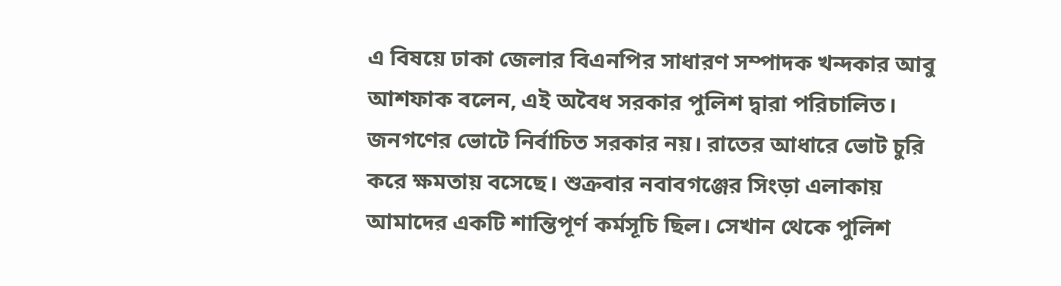এ বিষয়ে ঢাকা জেলার বিএনপির সাধারণ সম্পাদক খন্দকার আবু আশফাক বলেন, এই অবৈধ সরকার পুলিশ দ্বারা পরিচালিত। জনগণের ভোটে নির্বাচিত সরকার নয়। রাতের আধারে ভোট চুরি করে ক্ষমতায় বসেছে। শুক্রবার নবাবগঞ্জের সিংড়া এলাকায় আমাদের একটি শান্তিপূর্ণ কর্মসূচি ছিল। সেখান থেকে পুলিশ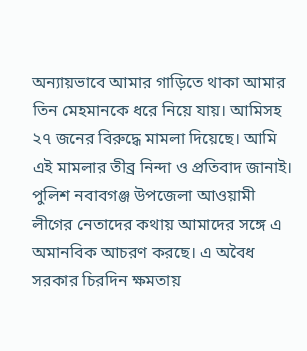অন্যায়ভাবে আমার গাড়িতে থাকা আমার তিন মেহমানকে ধরে নিয়ে যায়। আমিসহ ২৭ জনের বিরুদ্ধে মামলা দিয়েছে। আমি এই মামলার তীব্র নিন্দা ও প্রতিবাদ জানাই। পুলিশ নবাবগঞ্জ উপজেলা আওয়ামী লীগের নেতাদের কথায় আমাদের সঙ্গে এ অমানবিক আচরণ করছে। এ অবৈধ সরকার চিরদিন ক্ষমতায়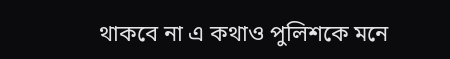থাকবে না এ কথাও পুলিশকে মনে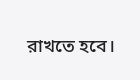রাখতে হবে।